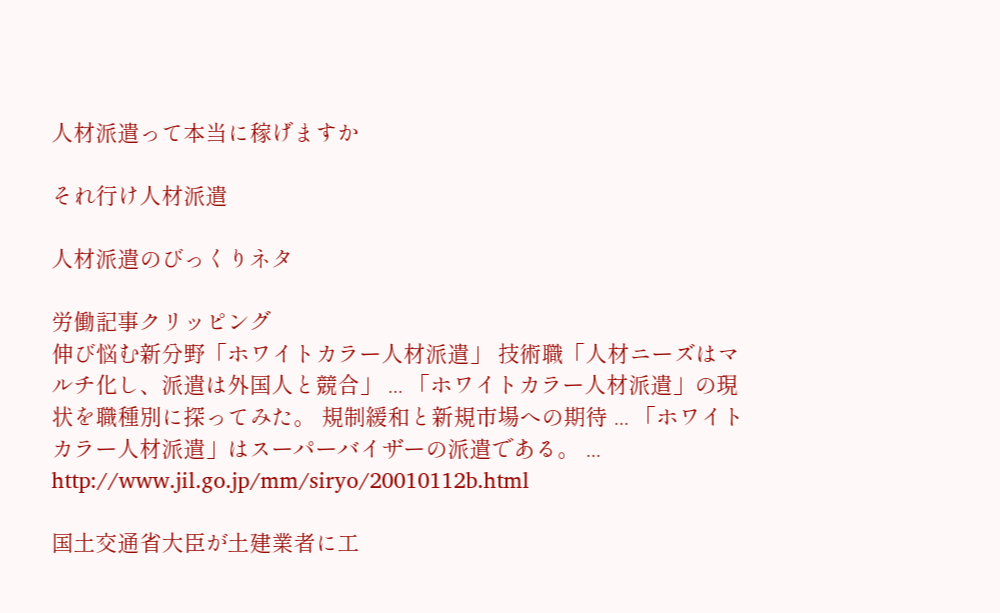人材派遣って本当に稼げますか

それ行け人材派遣

人材派遣のびっくりネタ

労働記事クリッピング
伸び悩む新分野「ホワイトカラー人材派遣」 技術職「人材ニーズはマルチ化し、派遣は外国人と競合」 ... 「ホワイトカラー人材派遣」の現状を職種別に探ってみた。 規制緩和と新規市場への期待 ... 「ホワイトカラー人材派遣」はスーパーバイザーの派遣である。 ...
http://www.jil.go.jp/mm/siryo/20010112b.html

国土交通省大臣が土建業者に工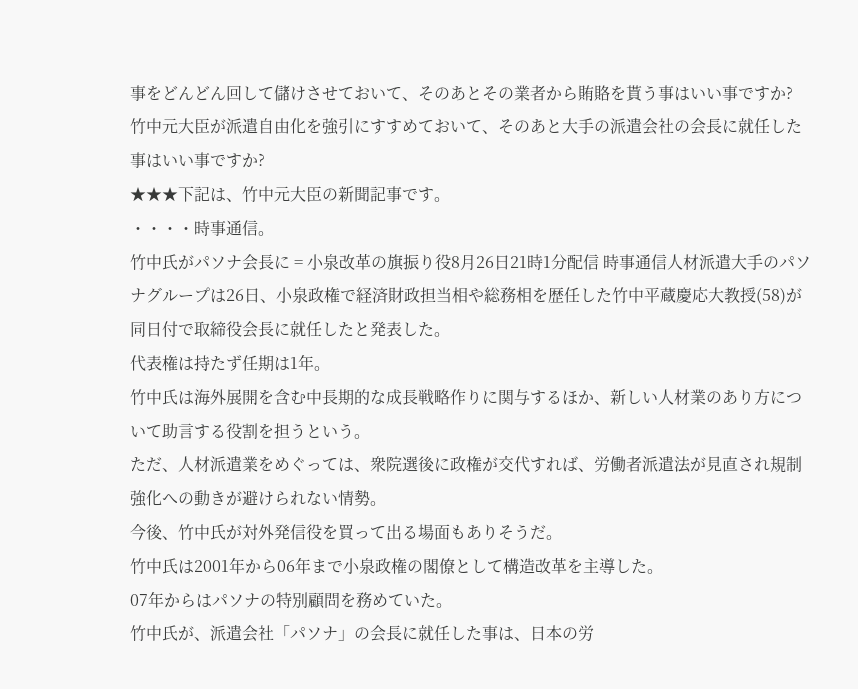事をどんどん回して儲けさせておいて、そのあとその業者から賄賂を貰う事はいい事ですか?
竹中元大臣が派遣自由化を強引にすすめておいて、そのあと大手の派遣会社の会長に就任した事はいい事ですか?
★★★下記は、竹中元大臣の新聞記事です。
・・・・時事通信。
竹中氏がパソナ会長に = 小泉改革の旗振り役8月26日21時1分配信 時事通信人材派遣大手のパソナグループは26日、小泉政権で経済財政担当相や総務相を歴任した竹中平蔵慶応大教授(58)が同日付で取締役会長に就任したと発表した。
代表権は持たず任期は1年。
竹中氏は海外展開を含む中長期的な成長戦略作りに関与するほか、新しい人材業のあり方について助言する役割を担うという。
ただ、人材派遣業をめぐっては、衆院選後に政権が交代すれば、労働者派遣法が見直され規制強化への動きが避けられない情勢。
今後、竹中氏が対外発信役を買って出る場面もありそうだ。
竹中氏は2001年から06年まで小泉政権の閣僚として構造改革を主導した。
07年からはパソナの特別顧問を務めていた。
竹中氏が、派遣会社「パソナ」の会長に就任した事は、日本の労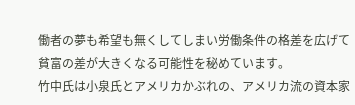働者の夢も希望も無くしてしまい労働条件の格差を広げて貧富の差が大きくなる可能性を秘めています。
竹中氏は小泉氏とアメリカかぶれの、アメリカ流の資本家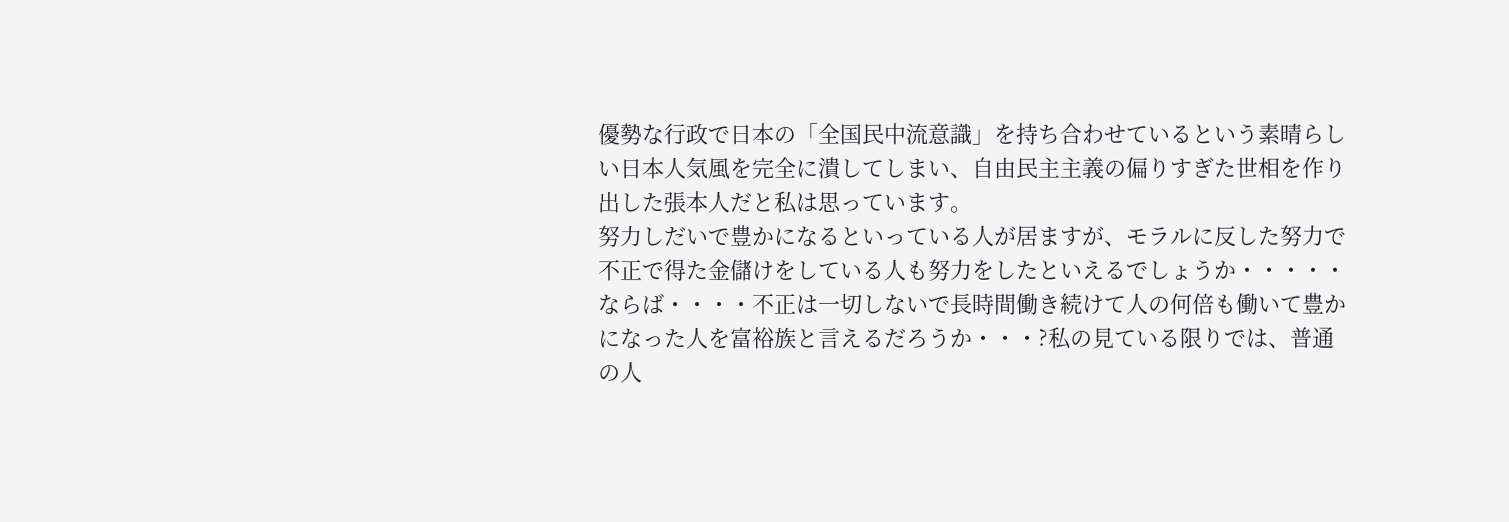優勢な行政で日本の「全国民中流意識」を持ち合わせているという素晴らしい日本人気風を完全に潰してしまい、自由民主主義の偏りすぎた世相を作り出した張本人だと私は思っています。
努力しだいで豊かになるといっている人が居ますが、モラルに反した努力で不正で得た金儲けをしている人も努力をしたといえるでしょうか・・・・・ならば・・・・不正は一切しないで長時間働き続けて人の何倍も働いて豊かになった人を富裕族と言えるだろうか・・・?私の見ている限りでは、普通の人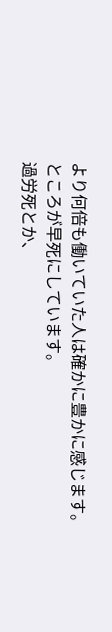より何倍も働いていた人は確かに豊かに感じます。
ところが早死にしています。
過労死とか、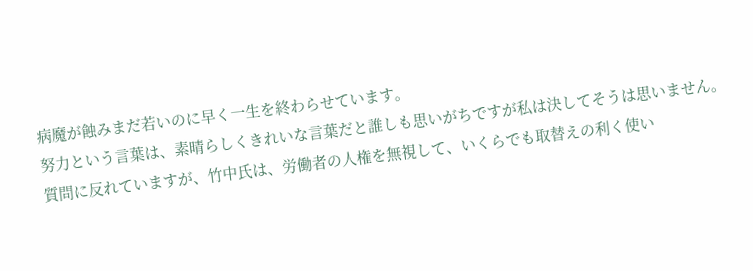病魔が蝕みまだ若いのに早く一生を終わらせています。
努力という言葉は、素晴らしくきれいな言葉だと誰しも思いがちですが私は決してそうは思いません。
質問に反れていますが、竹中氏は、労働者の人権を無視して、いくらでも取替えの利く使い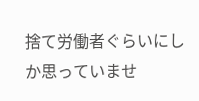捨て労働者ぐらいにしか思っていませ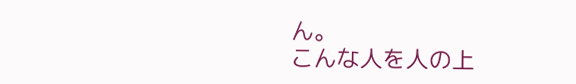ん。
こんな人を人の上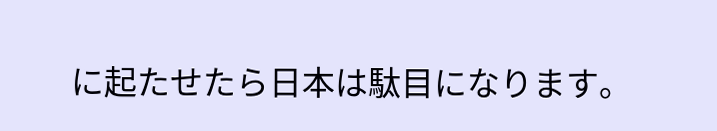に起たせたら日本は駄目になります。